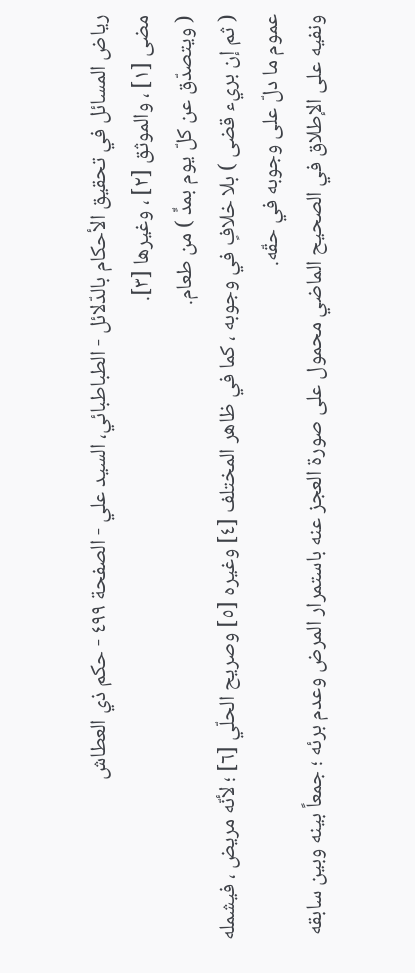رياض المسائل في تحقيق الأحكام بالدّلائل - الطباطبائي، السيد علي - الصفحة ٤٩٩ - حكم ذي العطاش
مضى [١] ، والموثق [٢] ، وغيرها [٣].
( ويتصدّق عن كلّ يوم بمدٍّ ) من طعام.
( ثم إن بريء قضى ) بلا خلافٍ في وجوبه ، كما في ظاهر المختلف [٤] وغيره [٥] وصريح الحلّي [٦] ؛ لأنّه مريض ، فيشمله عموم ما دلّ على وجوبه في حقّه.
ونفيه على الإطلاق في الصحيح الماضي محمول على صورة العجز عنه باستمرار المرض وعدم برئه ؛ جمعاً بينه وبين سابقه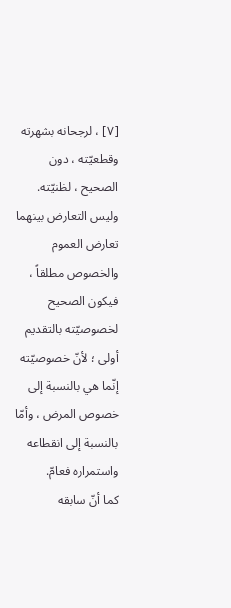[٧] ، لرجحانه بشهرته وقطعيّته ، دون الصحيح ، لظنيّته.
وليس التعارض بينهما تعارض العموم والخصوص مطلقاً ، فيكون الصحيح لخصوصيّته بالتقديم أولى ؛ لأنّ خصوصيّته إنّما هي بالنسبة إلى خصوص المرض ، وأمّا بالنسبة إلى انقطاعه واستمراره فعامّ.
كما أنّ سابقه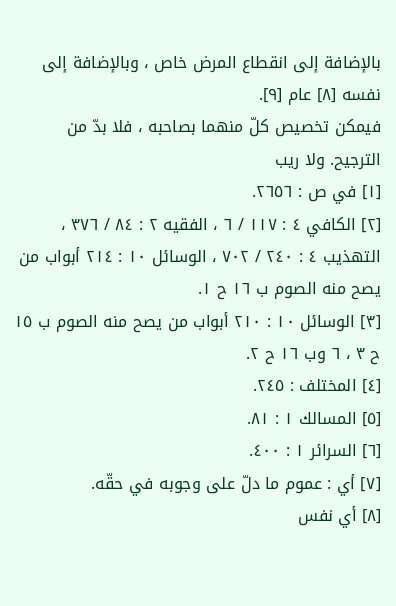بالإضافة إلى انقطاع المرض خاص ، وبالإضافة إلى نفسه [٨] عام [٩].
فيمكن تخصيص كلّ منهما بصاحبه ، فلا بدّ من الترجيح. ولا ريب
[١] في ص : ٢٦٥٦.
[٢] الكافي ٤ : ١١٧ / ٦ ، الفقيه ٢ : ٨٤ / ٣٧٦ ، التهذيب ٤ : ٢٤٠ / ٧٠٢ ، الوسائل ١٠ : ٢١٤ أبواب من يصح منه الصوم ب ١٦ ح ١.
[٣] الوسائل ١٠ : ٢١٠ أبواب من يصح منه الصوم ب ١٥ ح ٣ ، ٦ وب ١٦ ح ٢.
[٤] المختلف : ٢٤٥.
[٥] المسالك ١ : ٨١.
[٦] السرائر ١ : ٤٠٠.
[٧] أي : عموم ما دلّ على وجوبه في حقّه.
[٨] أي نفس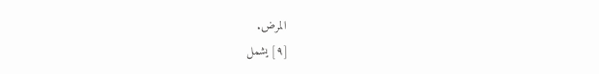المرض.
[٩] يشمل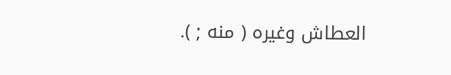العطاش وغيره ( منه ; ).